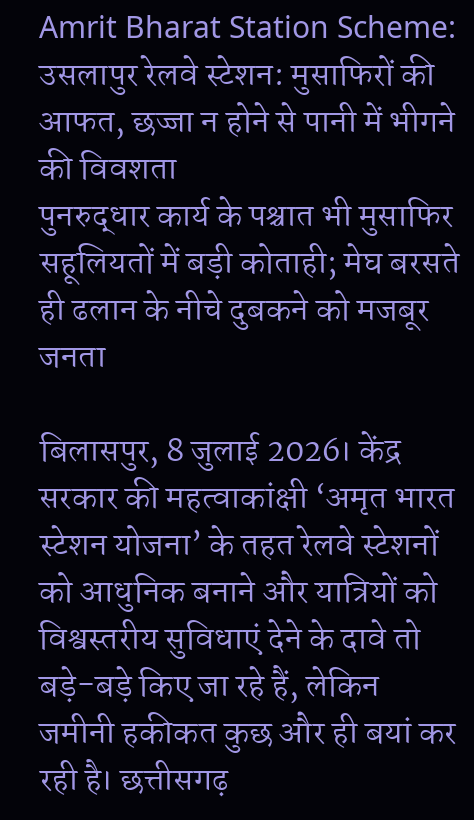Amrit Bharat Station Scheme: उसलापुर रेलवे स्टेशन: मुसाफिरों की आफत, छज्जा न होने से पानी में भीगने की विवशता
पुनरुद्धार कार्य के पश्चात भी मुसाफिर सहूलियतों में बड़ी कोताही; मेघ बरसते ही ढलान के नीचे दुबकने को मजबूर जनता

बिलासपुर, 8 जुलाई 2026। केंद्र सरकार की महत्वाकांक्षी ‘अमृत भारत स्टेशन योजना’ के तहत रेलवे स्टेशनों को आधुनिक बनाने और यात्रियों को विश्वस्तरीय सुविधाएं देने के दावे तो बड़े-बड़े किए जा रहे हैं, लेकिन जमीनी हकीकत कुछ और ही बयां कर रही है। छत्तीसगढ़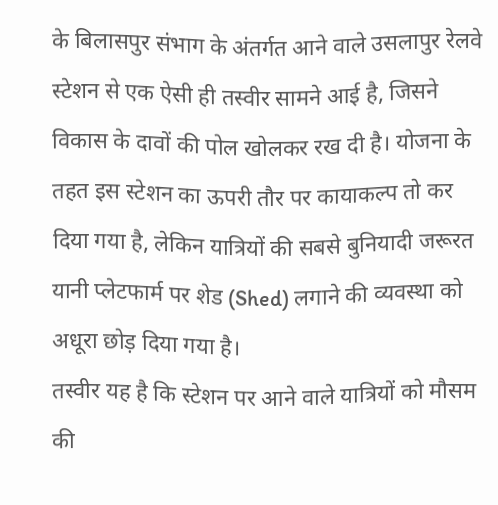के बिलासपुर संभाग के अंतर्गत आने वाले उसलापुर रेलवे स्टेशन से एक ऐसी ही तस्वीर सामने आई है, जिसने विकास के दावों की पोल खोलकर रख दी है। योजना के तहत इस स्टेशन का ऊपरी तौर पर कायाकल्प तो कर दिया गया है, लेकिन यात्रियों की सबसे बुनियादी जरूरत यानी प्लेटफार्म पर शेड (Shed) लगाने की व्यवस्था को अधूरा छोड़ दिया गया है।
तस्वीर यह है कि स्टेशन पर आने वाले यात्रियों को मौसम की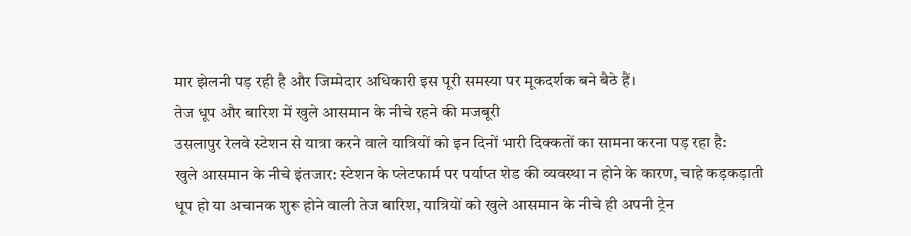मार झेलनी पड़ रही है और जिम्मेदार अधिकारी इस पूरी समस्या पर मूकदर्शक बने बैठे हैं।
तेज धूप और बारिश में खुले आसमान के नीचे रहने की मजबूरी
उसलापुर रेलवे स्टेशन से यात्रा करने वाले यात्रियों को इन दिनों भारी दिक्कतों का सामना करना पड़ रहा है:
खुले आसमान के नीचे इंतजार: स्टेशन के प्लेटफार्म पर पर्याप्त शेड की व्यवस्था न होने के कारण, चाहे कड़कड़ाती धूप हो या अचानक शुरू होने वाली तेज बारिश, यात्रियों को खुले आसमान के नीचे ही अपनी ट्रेन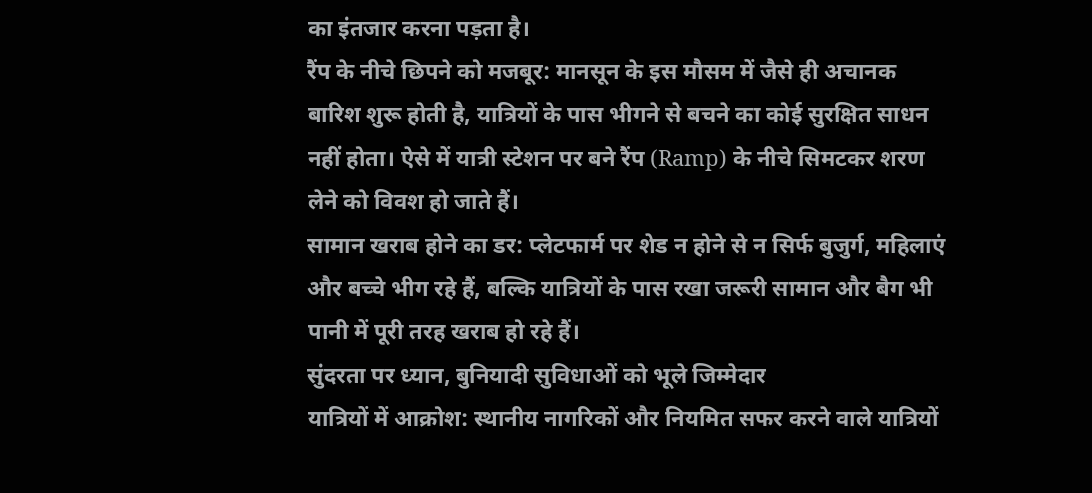का इंतजार करना पड़ता है।
रैंप के नीचे छिपने को मजबूर: मानसून के इस मौसम में जैसे ही अचानक बारिश शुरू होती है, यात्रियों के पास भीगने से बचने का कोई सुरक्षित साधन नहीं होता। ऐसे में यात्री स्टेशन पर बने रैंप (Ramp) के नीचे सिमटकर शरण लेने को विवश हो जाते हैं।
सामान खराब होने का डर: प्लेटफार्म पर शेड न होने से न सिर्फ बुजुर्ग, महिलाएं और बच्चे भीग रहे हैं, बल्कि यात्रियों के पास रखा जरूरी सामान और बैग भी पानी में पूरी तरह खराब हो रहे हैं।
सुंदरता पर ध्यान, बुनियादी सुविधाओं को भूले जिम्मेदार
यात्रियों में आक्रोश: स्थानीय नागरिकों और नियमित सफर करने वाले यात्रियों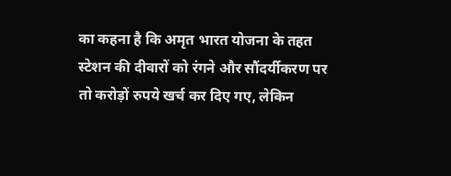का कहना है कि अमृत भारत योजना के तहत स्टेशन की दीवारों को रंगने और सौंदर्यीकरण पर तो करोड़ों रुपये खर्च कर दिए गए, लेकिन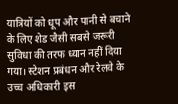यात्रियों को धूप और पानी से बचाने के लिए शेड जैसी सबसे जरूरी सुविधा की तरफ ध्यान नहीं दिया गया। स्टेशन प्रबंधन और रेलवे के उच्च अधिकारी इस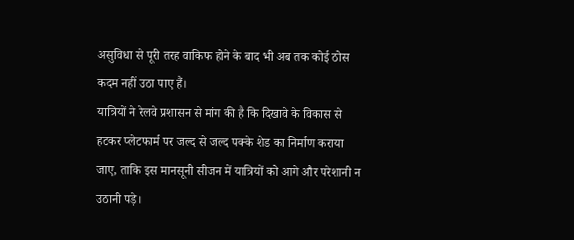असुविधा से पूरी तरह वाकिफ होने के बाद भी अब तक कोई ठोस कदम नहीं उठा पाए हैं।
यात्रियों ने रेलवे प्रशासन से मांग की है कि दिखावे के विकास से हटकर प्लेटफार्म पर जल्द से जल्द पक्के शेड का निर्माण कराया जाए, ताकि इस मानसूनी सीजन में यात्रियों को आगे और परेशानी न उठानी पड़े।